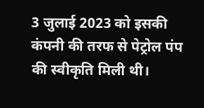3 जुलाई 2023 को इसकी कंपनी की तरफ से पेट्रोल पंप की स्वीकृति मिली थी।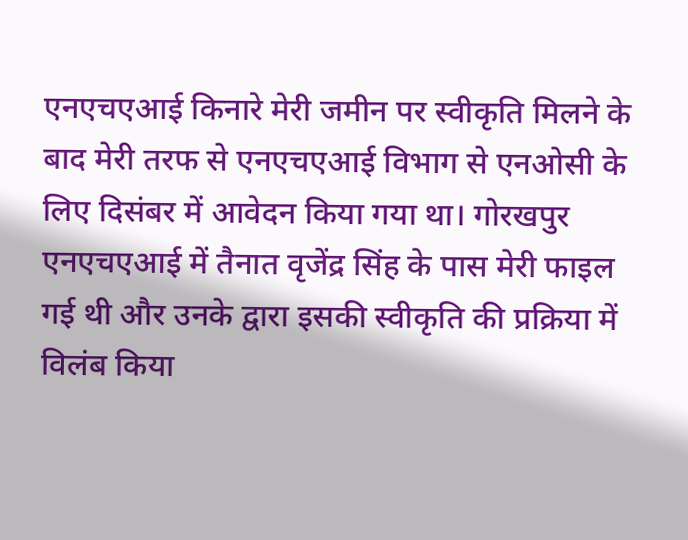एनएचएआई किनारे मेरी जमीन पर स्वीकृति मिलने के बाद मेरी तरफ से एनएचएआई विभाग से एनओसी के लिए दिसंबर में आवेदन किया गया था। गोरखपुर एनएचएआई में तैनात वृजेंद्र सिंह के पास मेरी फाइल गई थी और उनके द्वारा इसकी स्वीकृति की प्रक्रिया में विलंब किया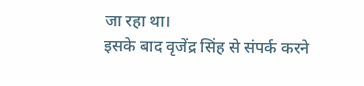जा रहा था।
इसके बाद वृजेंद्र सिंह से संपर्क करने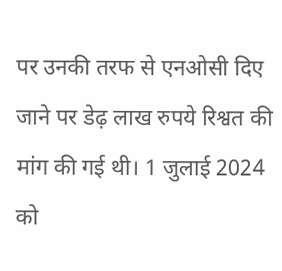पर उनकी तरफ से एनओसी दिए जाने पर डेढ़ लाख रुपये रिश्वत की मांग की गई थी। 1 जुलाई 2024 को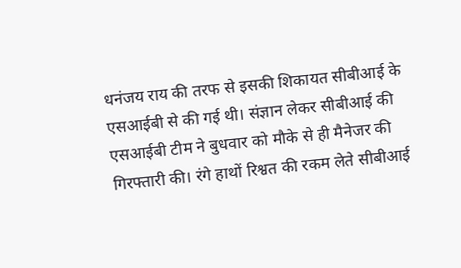धनंजय राय की तरफ से इसकी शिकायत सीबीआई के एसआईबी से की गई थी। संज्ञान लेकर सीबीआई की एसआईबी टीम ने बुधवार को मौके से ही मैनेजर की गिरफ्तारी की। रंगे हाथों रिश्वत की रकम लेते सीबीआई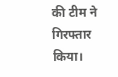की टीम ने गिरफ्तार किया।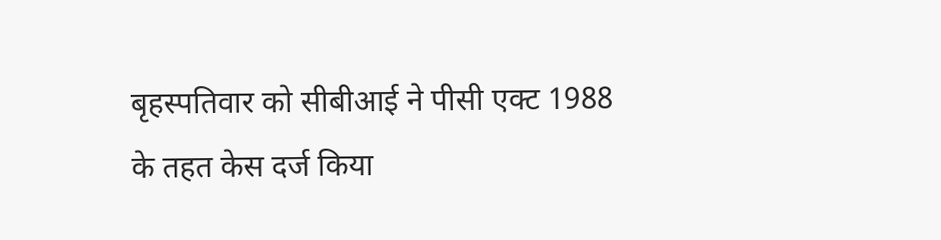बृहस्पतिवार को सीबीआई ने पीसी एक्ट 1988 के तहत केस दर्ज किया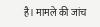है। मामले की जांच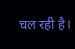चल रही है।